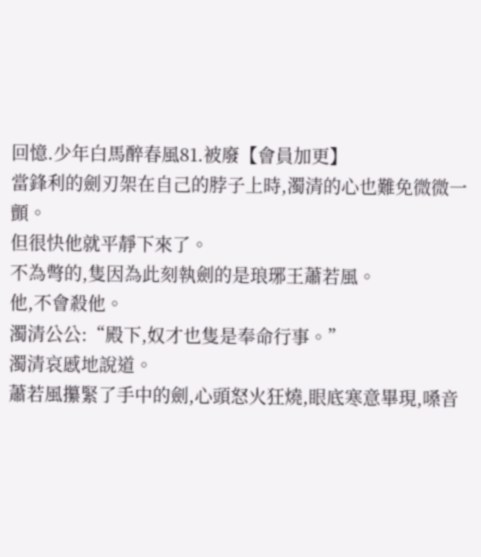回憶.少年白馬醉春風81.被廢【會員加更】
當鋒利的劍刃架在自己的脖子上時,濁清的心也難免微微一顫。
但很快他就平靜下來了。
不為彆的,隻因為此刻執劍的是琅琊王蕭若風。
他,不會殺他。
濁清公公:“殿下,奴才也隻是奉命行事。”
濁清哀慼地說道。
蕭若風攥緊了手中的劍,心頭怒火狂燒,眼底寒意畢現,嗓音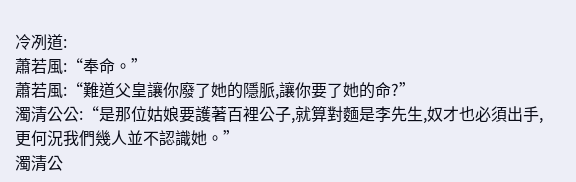冷冽道:
蕭若風:“奉命。”
蕭若風:“難道父皇讓你廢了她的隱脈,讓你要了她的命?”
濁清公公:“是那位姑娘要護著百裡公子,就算對麵是李先生,奴才也必須出手,更何況我們幾人並不認識她。”
濁清公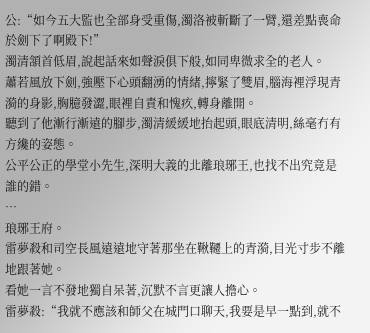公:“如今五大監也全部身受重傷,濁洛被斬斷了一臂,還差點喪命於劍下了啊殿下!”
濁清頷首低眉,說起話來如聲淚俱下般,如同卑微求全的老人。
蕭若風放下劍,強壓下心頭翻湧的情緒,擰緊了雙眉,腦海裡浮現青漪的身影,胸臆發澀,眼裡自責和愧疚,轉身離開。
聽到了他漸行漸遠的腳步,濁清緩緩地抬起頭,眼底清明,絲毫冇有方纔的姿態。
公平公正的學堂小先生,深明大義的北離琅琊王,也找不出究竟是誰的錯。
…
琅琊王府。
雷夢殺和司空長風遠遠地守著那坐在鞦韆上的青漪,目光寸步不離地跟著她。
看她一言不發地獨自呆著,沉默不言更讓人擔心。
雷夢殺:“我就不應該和師父在城門口聊天,我要是早一點到,就不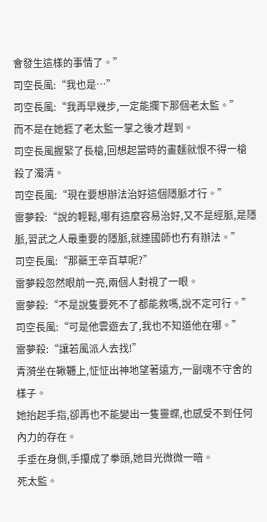會發生這樣的事情了。”
司空長風:“我也是…”
司空長風:“我再早幾步,一定能攔下那個老太監。”
而不是在她捱了老太監一掌之後才趕到。
司空長風握緊了長槍,回想起當時的畫麵就恨不得一槍殺了濁清。
司空長風:“現在要想辦法治好這個隱脈才行。”
雷夢殺:“說的輕鬆,哪有這麼容易治好,又不是經脈,是隱脈,習武之人最重要的隱脈,就連國師也冇有辦法。”
司空長風:“那藥王辛百草呢?”
雷夢殺忽然眼前一亮,兩個人對視了一眼。
雷夢殺:“不是說隻要死不了都能救嗎,說不定可行。”
司空長風:“可是他雲遊去了,我也不知道他在哪。”
雷夢殺:“讓若風派人去找!”
青漪坐在鞦韆上,怔怔出神地望著遠方,一副魂不守舍的樣子。
她抬起手指,卻再也不能變出一隻靈蝶,也感受不到任何內力的存在。
手垂在身側,手攥成了拳頭,她目光微微一暗。
死太監。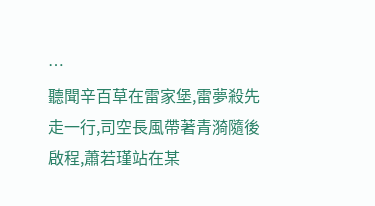…
聽聞辛百草在雷家堡,雷夢殺先走一行,司空長風帶著青漪隨後啟程,蕭若瑾站在某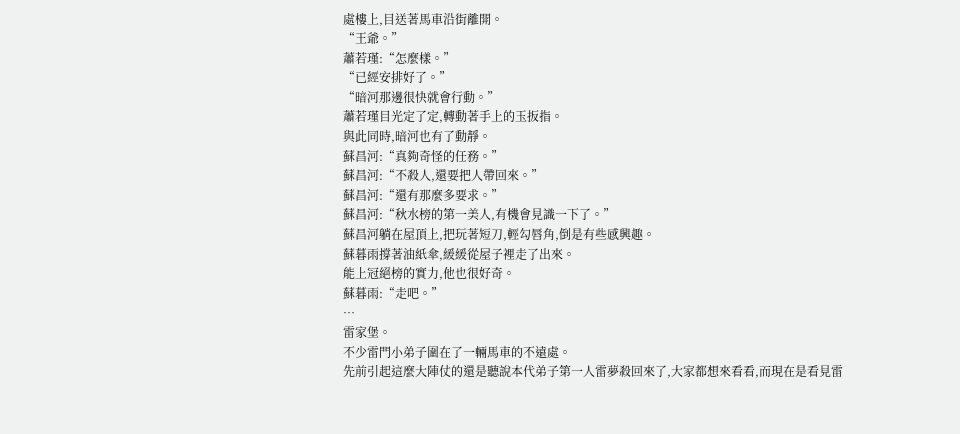處樓上,目送著馬車沿街離開。
“王爺。”
蕭若瑾:“怎麼樣。”
“已經安排好了。”
“暗河那邊很快就會行動。”
蕭若瑾目光定了定,轉動著手上的玉扳指。
與此同時,暗河也有了動靜。
蘇昌河:“真夠奇怪的任務。”
蘇昌河:“不殺人,還要把人帶回來。”
蘇昌河:“還有那麼多要求。”
蘇昌河:“秋水榜的第一美人,有機會見識一下了。”
蘇昌河躺在屋頂上,把玩著短刀,輕勾唇角,倒是有些感興趣。
蘇暮雨撐著油紙傘,緩緩從屋子裡走了出來。
能上冠絕榜的實力,他也很好奇。
蘇暮雨:“走吧。”
…
雷家堡。
不少雷門小弟子圍在了一輛馬車的不遠處。
先前引起這麼大陣仗的還是聽說本代弟子第一人雷夢殺回來了,大家都想來看看,而現在是看見雷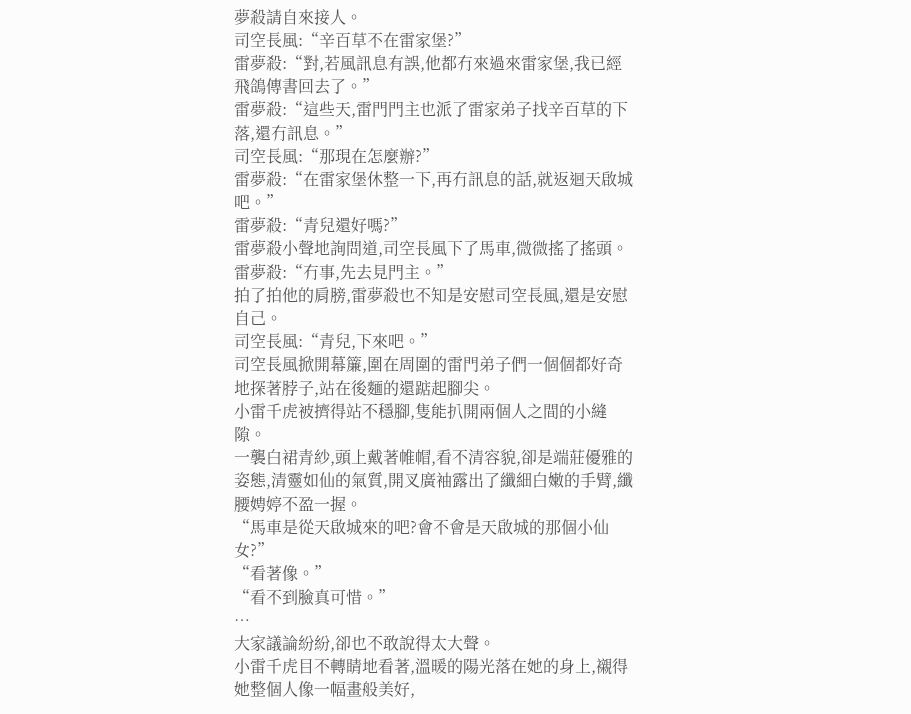夢殺請自來接人。
司空長風:“辛百草不在雷家堡?”
雷夢殺:“對,若風訊息有誤,他都冇來過來雷家堡,我已經飛鴿傳書回去了。”
雷夢殺:“這些天,雷門門主也派了雷家弟子找辛百草的下落,還冇訊息。”
司空長風:“那現在怎麼辦?”
雷夢殺:“在雷家堡休整一下,再冇訊息的話,就返迴天啟城吧。”
雷夢殺:“青兒還好嗎?”
雷夢殺小聲地詢問道,司空長風下了馬車,微微搖了搖頭。
雷夢殺:“冇事,先去見門主。”
拍了拍他的肩膀,雷夢殺也不知是安慰司空長風,還是安慰自己。
司空長風:“青兒,下來吧。”
司空長風掀開幕簾,圍在周圍的雷門弟子們一個個都好奇地探著脖子,站在後麵的還踮起腳尖。
小雷千虎被擠得站不穩腳,隻能扒開兩個人之間的小縫隙。
一襲白裙青紗,頭上戴著帷帽,看不清容貌,卻是端莊優雅的姿態,清靈如仙的氣質,開叉廣袖露出了纖細白嫩的手臂,纖腰娉婷不盈一握。
“馬車是從天啟城來的吧?會不會是天啟城的那個小仙女?”
“看著像。”
“看不到臉真可惜。”
…
大家議論紛紛,卻也不敢說得太大聲。
小雷千虎目不轉睛地看著,溫暖的陽光落在她的身上,襯得她整個人像一幅畫般美好,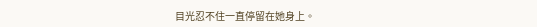目光忍不住一直停留在她身上。